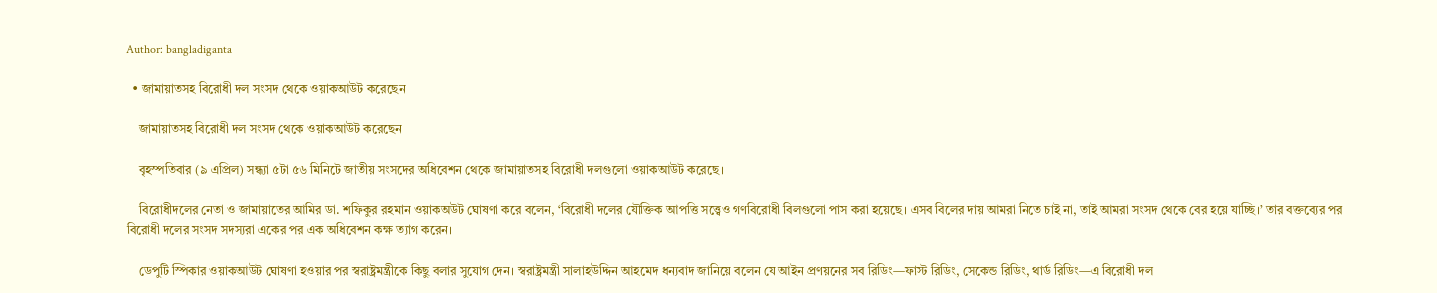Author: bangladiganta

  • জামায়াতসহ বিরোধী দল সংসদ থেকে ওয়াকআউট করেছেন

    জামায়াতসহ বিরোধী দল সংসদ থেকে ওয়াকআউট করেছেন

    বৃহস্পতিবার (৯ এপ্রিল) সন্ধ্যা ৫টা ৫৬ মিনিটে জাতীয় সংসদের অধিবেশন থেকে জামায়াতসহ বিরোধী দলগুলো ওয়াকআউট করেছে।

    বিরোধীদলের নেতা ও জামায়াতের আমির ডা. শফিকুর রহমান ওয়াকঅউট ঘোষণা করে বলেন, ‘বিরোধী দলের যৌক্তিক আপত্তি সত্ত্বেও গণবিরোধী বিলগুলো পাস করা হয়েছে। এসব বিলের দায় আমরা নিতে চাই না, তাই আমরা সংসদ থেকে বের হয়ে যাচ্ছি।’ তার বক্তব্যের পর বিরোধী দলের সংসদ সদস্যরা একের পর এক অধিবেশন কক্ষ ত্যাগ করেন।

    ডেপুটি স্পিকার ওয়াকআউট ঘোষণা হওয়ার পর স্বরাষ্ট্রমন্ত্রীকে কিছু বলার সুযোগ দেন। স্বরাষ্ট্রমন্ত্রী সালাহউদ্দিন আহমেদ ধন্যবাদ জানিয়ে বলেন যে আইন প্রণয়নের সব রিডিং—ফাস্ট রিডিং, সেকেন্ড রিডিং, থার্ড রিডিং—এ বিরোধী দল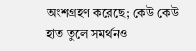অংশগ্রহণ করেছে; কেউ কেউ হাত তুলে সমর্থনও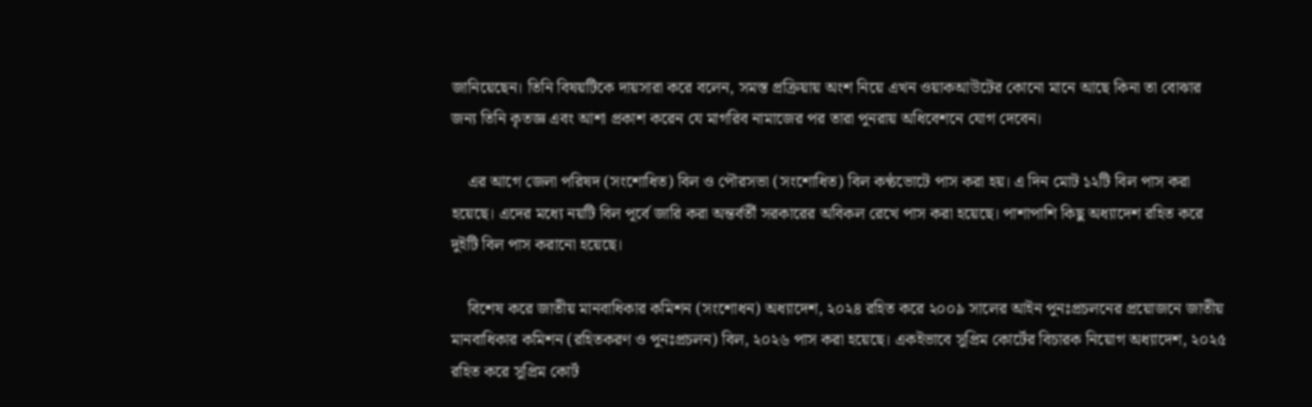জানিয়েছেন। তিনি বিষয়টিকে দায়সারা করে বলেন, সমস্ত প্রক্রিয়ায় অংশ নিয়ে এখন ওয়াকআউটের কোনো মানে আছে কিনা তা বোঝার জন্য তিনি কৃতজ্ঞ এবং আশা প্রকাশ করেন যে মাগরিব নামাজের পর তারা পুনরায় অধিবেশনে যোগ দেবেন।

    এর আগে জেলা পরিষদ (সংশোধিত) বিল ও পৌরসভা (সংশোধিত) বিল কণ্ঠভোটে পাস করা হয়। এ দিন মোট ১২টি বিল পাস করা হয়েছে। এদের মধ্যে নয়টি বিল পূর্বে জারি করা অন্তর্বর্তী সরকারের অবিকল রেখে পাস করা হয়েছে। পাশাপাশি কিছু অধ্যাদেশ রহিত করে দুইটি বিল পাস করানো হয়েছে।

    বিশেষ করে জাতীয় মানবাধিকার কমিশন (সংশোধন) অধ্যাদেশ, ২০২৪ রহিত করে ২০০৯ সালের আইন পুনঃপ্রচলনের প্রয়োজনে জাতীয় মানবাধিকার কমিশন (রহিতকরণ ও পুনঃপ্রচলন) বিল, ২০২৬ পাস করা হয়েছে। একইভাবে সুপ্রিম কোর্টের বিচারক নিয়োগ অধ্যাদেশ, ২০২৫ রহিত করে সুপ্রিম কোর্ট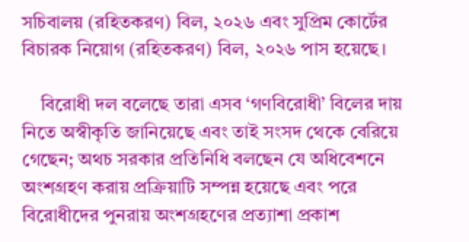সচিবালয় (রহিতকরণ) বিল, ২০২৬ এবং সুপ্রিম কোর্টের বিচারক নিয়োগ (রহিতকরণ) বিল, ২০২৬ পাস হয়েছে।

    বিরোধী দল বলেছে তারা এসব ‘গণবিরোধী’ বিলের দায় নিতে অস্বীকৃতি জানিয়েছে এবং তাই সংসদ থেকে বেরিয়ে গেছেন; অথচ সরকার প্রতিনিধি বলছেন যে অধিবেশনে অংশগ্রহণ করায় প্রক্রিয়াটি সম্পন্ন হয়েছে এবং পরে বিরোধীদের পুনরায় অংশগ্রহণের প্রত্যাশা প্রকাশ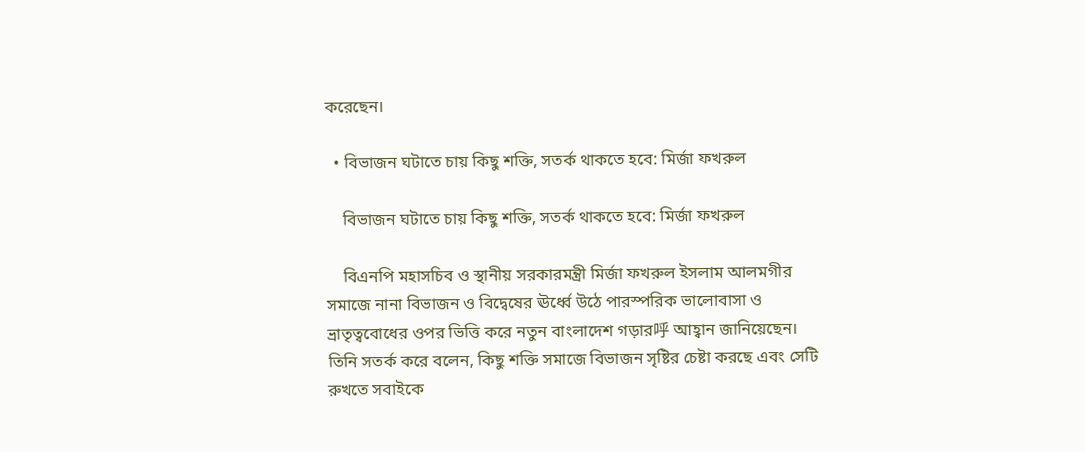করেছেন।

  • বিভাজন ঘটাতে চায় কিছু শক্তি, সতর্ক থাকতে হবে: মির্জা ফখরুল

    বিভাজন ঘটাতে চায় কিছু শক্তি, সতর্ক থাকতে হবে: মির্জা ফখরুল

    বিএনপি মহাসচিব ও স্থানীয় সরকারমন্ত্রী মির্জা ফখরুল ইসলাম আলমগীর সমাজে নানা বিভাজন ও বিদ্বেষের ঊর্ধ্বে উঠে পারস্পরিক ভালোবাসা ও ভ্রাতৃত্ববোধের ওপর ভিত্তি করে নতুন বাংলাদেশ গড়ার呼 আহ্বান জানিয়েছেন। তিনি সতর্ক করে বলেন, কিছু শক্তি সমাজে বিভাজন সৃষ্টির চেষ্টা করছে এবং সেটি রুখতে সবাইকে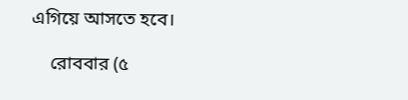এগিয়ে আসতে হবে।

    রোববার (৫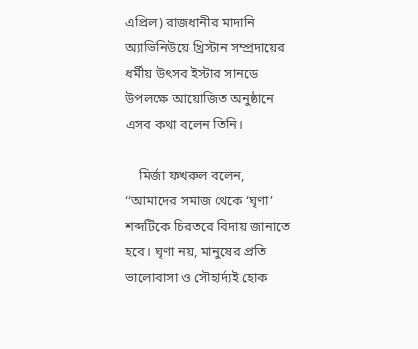এপ্রিল) রাজধানীর মাদানি অ্যাভিনিউয়ে খ্রিস্টান সম্প্রদায়ের ধর্মীয় উৎসব ইস্টার সানডে উপলক্ষে আয়োজিত অনুষ্ঠানে এসব কথা বলেন তিনি।

    মির্জা ফখরুল বলেন, ‘‘আমাদের সমাজ থেকে ‘ঘৃণা’ শব্দটিকে চিরতরে বিদায় জানাতে হবে। ঘৃণা নয়, মানুষের প্রতি ভালোবাসা ও সৌহার্দ্যই হোক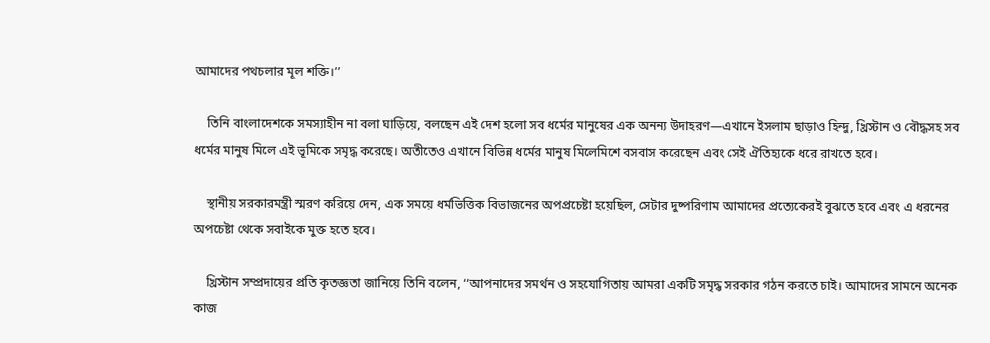আমাদের পথচলার মূল শক্তি।’’

    তিনি বাংলাদেশকে সমস্যাহীন না বলা ঘাড়িয়ে, বলছেন এই দেশ হলো সব ধর্মের মানুষের এক অনন্য উদাহরণ—এখানে ইসলাম ছাড়াও হিন্দু, খ্রিস্টান ও বৌদ্ধসহ সব ধর্মের মানুষ মিলে এই ভূমিকে সমৃদ্ধ করেছে। অতীতেও এখানে বিভিন্ন ধর্মের মানুষ মিলেমিশে বসবাস করেছেন এবং সেই ঐতিহ্যকে ধরে রাখতে হবে।

    স্থানীয় সরকারমন্ত্রী স্মরণ করিয়ে দেন, এক সময়ে ধর্মভিত্তিক বিভাজনের অপপ্রচেষ্টা হয়েছিল, সেটার দুষ্পরিণাম আমাদের প্রত্যেকেরই বুঝতে হবে এবং এ ধরনের অপচেষ্টা থেকে সবাইকে মুক্ত হতে হবে।

    খ্রিস্টান সম্প্রদায়ের প্রতি কৃতজ্ঞতা জানিয়ে তিনি বলেন, ‘‘আপনাদের সমর্থন ও সহযোগিতায় আমরা একটি সমৃদ্ধ সরকার গঠন করতে চাই। আমাদের সামনে অনেক কাজ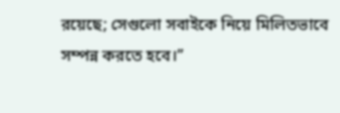রয়েছে; সেগুলো সবাইকে নিয়ে মিলিতভাবে সম্পন্ন করতে হবে।’’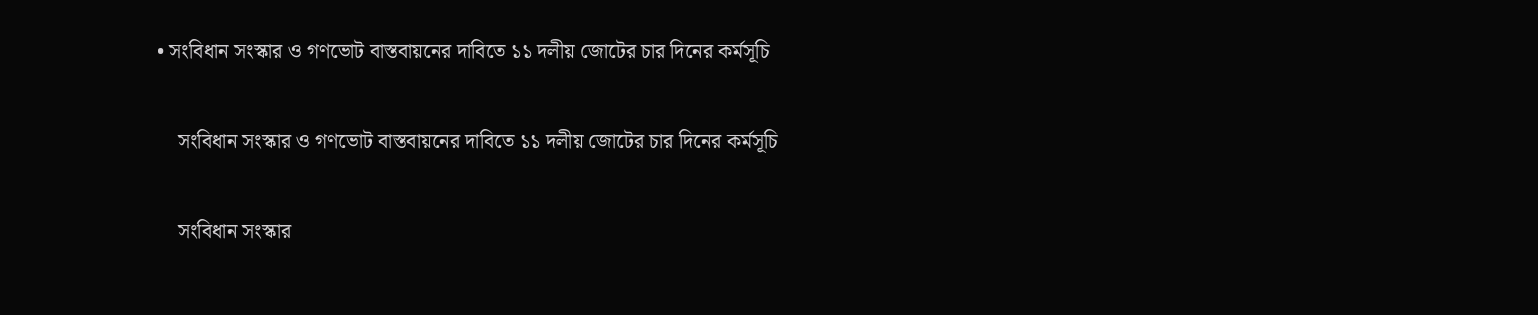• সংবিধান সংস্কার ও গণভোট বাস্তবায়নের দাবিতে ১১ দলীয় জোটের চার দিনের কর্মসূচি

    সংবিধান সংস্কার ও গণভোট বাস্তবায়নের দাবিতে ১১ দলীয় জোটের চার দিনের কর্মসূচি

    সংবিধান সংস্কার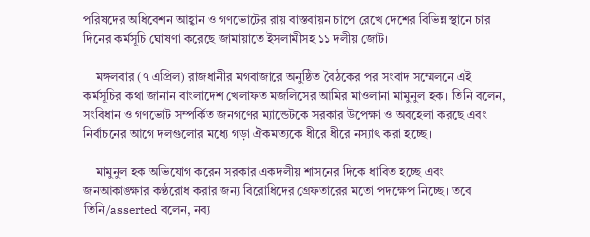পরিষদের অধিবেশন আহ্বান ও গণভোটের রায় বাস্তবায়ন চাপে রেখে দেশের বিভিন্ন স্থানে চার দিনের কর্মসূচি ঘোষণা করেছে জামায়াতে ইসলামীসহ ১১ দলীয় জোট।

    মঙ্গলবার (৭ এপ্রিল) রাজধানীর মগবাজারে অনুষ্ঠিত বৈঠকের পর সংবাদ সম্মেলনে এই কর্মসূচির কথা জানান বাংলাদেশ খেলাফত মজলিসের আমির মাওলানা মামুনুল হক। তিনি বলেন, সংবিধান ও গণভোট সম্পর্কিত জনগণের ম্যান্ডেটকে সরকার উপেক্ষা ও অবহেলা করছে এবং নির্বাচনের আগে দলগুলোর মধ্যে গড়া ঐকমত্যকে ধীরে ধীরে নস্যাৎ করা হচ্ছে।

    মামুনুল হক অভিযোগ করেন সরকার একদলীয় শাসনের দিকে ধাবিত হচ্ছে এবং জনআকাঙ্ক্ষার কণ্ঠরোধ করার জন্য বিরোধিদের গ্রেফতারের মতো পদক্ষেপ নিচ্ছে। তবে তিনি/asserted বলেন, নব্য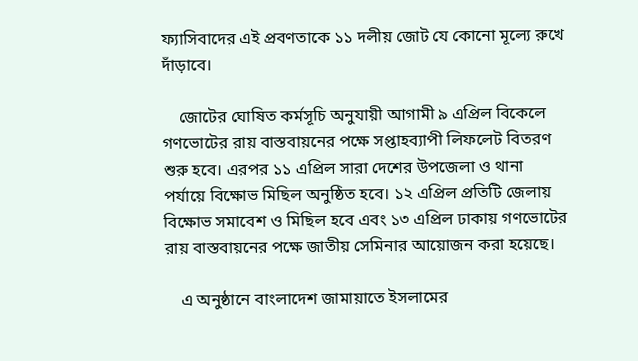ফ্যাসিবাদের এই প্রবণতাকে ১১ দলীয় জোট যে কোনো মূল্যে রুখে দাঁড়াবে।

    জোটের ঘোষিত কর্মসূচি অনুযায়ী আগামী ৯ এপ্রিল বিকেলে গণভোটের রায় বাস্তবায়নের পক্ষে সপ্তাহব্যাপী লিফলেট বিতরণ শুরু হবে। এরপর ১১ এপ্রিল সারা দেশের উপজেলা ও থানা পর্যায়ে বিক্ষোভ মিছিল অনুষ্ঠিত হবে। ১২ এপ্রিল প্রতিটি জেলায় বিক্ষোভ সমাবেশ ও মিছিল হবে এবং ১৩ এপ্রিল ঢাকায় গণভোটের রায় বাস্তবায়নের পক্ষে জাতীয় সেমিনার আয়োজন করা হয়েছে।

    এ অনুষ্ঠানে বাংলাদেশ জামায়াতে ইসলামের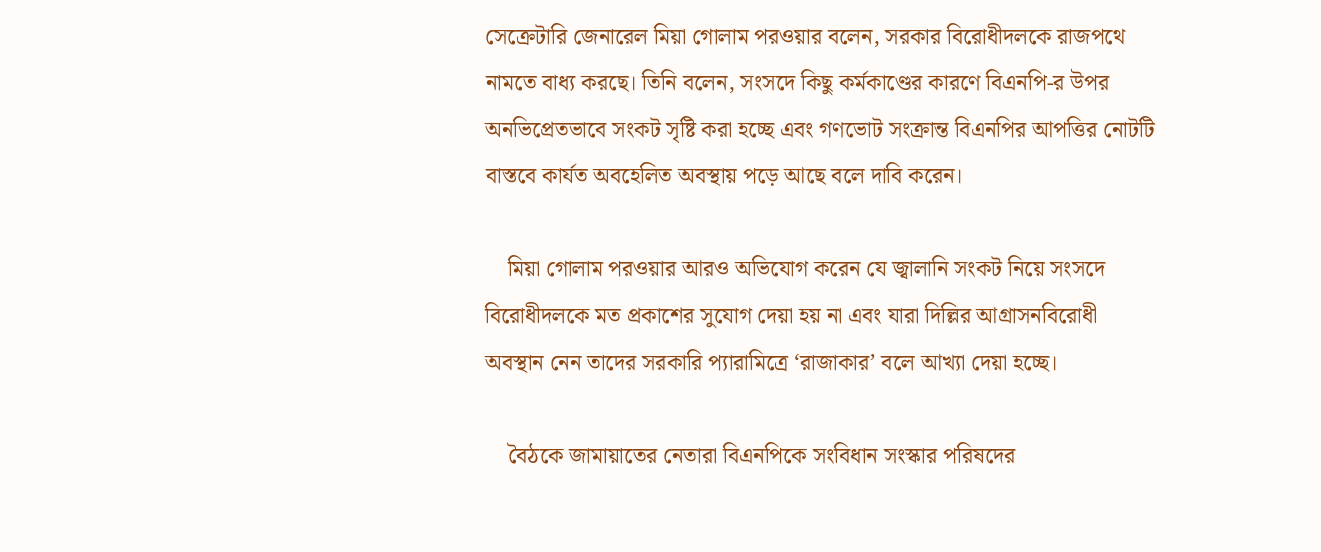সেক্রেটারি জেনারেল মিয়া গোলাম পরওয়ার বলেন, সরকার বিরোধীদলকে রাজপথে নামতে বাধ্য করছে। তিনি বলেন, সংসদে কিছু কর্মকাণ্ডের কারণে বিএনপি-র উপর অনভিপ্রেতভাবে সংকট সৃষ্টি করা হচ্ছে এবং গণভোট সংক্রান্ত বিএনপির আপত্তির নোটটি বাস্তবে কার্যত অবহেলিত অবস্থায় পড়ে আছে বলে দাবি করেন।

    মিয়া গোলাম পরওয়ার আরও অভিযোগ করেন যে জ্বালানি সংকট নিয়ে সংসদে বিরোধীদলকে মত প্রকাশের সুযোগ দেয়া হয় না এবং যারা দিল্লির আগ্রাসনবিরোধী অবস্থান নেন তাদের সরকারি প্যারামিত্রে ‘রাজাকার’ বলে আখ্যা দেয়া হচ্ছে।

    বৈঠকে জামায়াতের নেতারা বিএনপিকে সংবিধান সংস্কার পরিষদের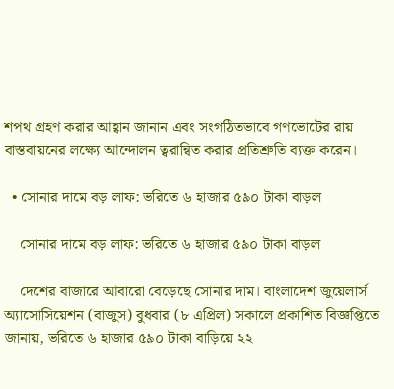শপথ গ্রহণ করার আহ্বান জানান এবং সংগঠিতভাবে গণভোটের রায় বাস্তবায়নের লক্ষ্যে আন্দোলন ত্বরান্বিত করার প্রতিশ্রুতি ব্যক্ত করেন।

  • সোনার দামে বড় লাফ: ভরিতে ৬ হাজার ৫৯০ টাকা বাড়ল

    সোনার দামে বড় লাফ: ভরিতে ৬ হাজার ৫৯০ টাকা বাড়ল

    দেশের বাজারে আবারো বেড়েছে সোনার দাম। বাংলাদেশ জুয়েলার্স অ্যাসোসিয়েশন (বাজুস) বুধবার (৮ এপ্রিল) সকালে প্রকাশিত বিজ্ঞপ্তিতে জানায়, ভরিতে ৬ হাজার ৫৯০ টাকা বাড়িয়ে ২২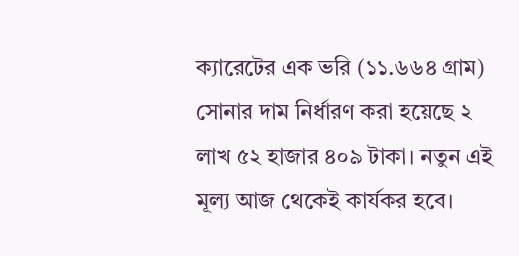ক্যারেটের এক ভরি (১১.৬৬৪ গ্রাম) সোনার দাম নির্ধারণ করা হয়েছে ২ লাখ ৫২ হাজার ৪০৯ টাকা। নতুন এই মূল্য আজ থেকেই কার্যকর হবে।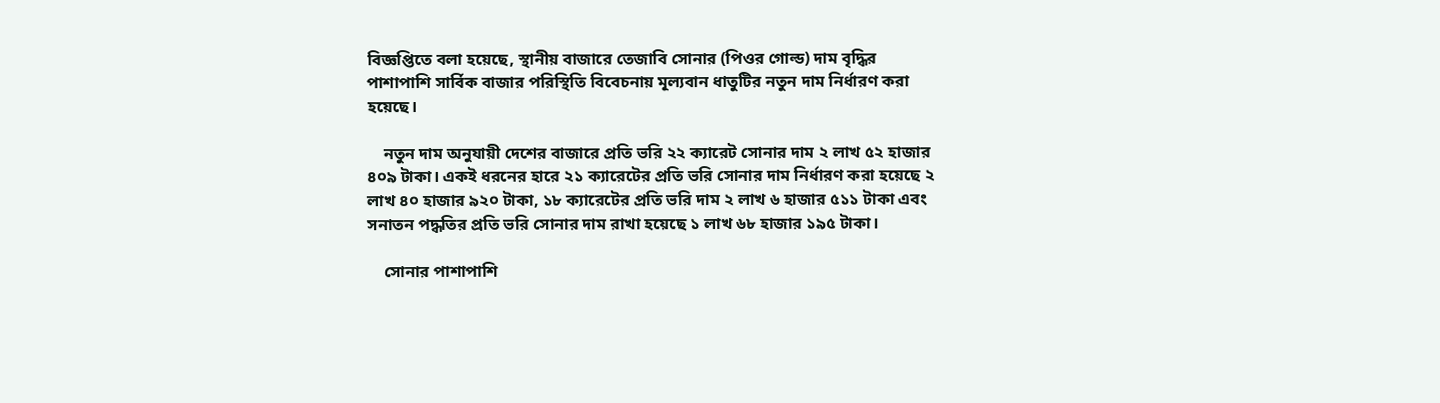বিজ্ঞপ্তিতে বলা হয়েছে, স্থানীয় বাজারে তেজাবি সোনার (পিওর গোল্ড) দাম বৃদ্ধির পাশাপাশি সার্বিক বাজার পরিস্থিতি বিবেচনায় মূল্যবান ধাতুটির নতুন দাম নির্ধারণ করা হয়েছে।

    নতুন দাম অনুযায়ী দেশের বাজারে প্রতি ভরি ২২ ক্যারেট সোনার দাম ২ লাখ ৫২ হাজার ৪০৯ টাকা। একই ধরনের হারে ২১ ক্যারেটের প্রতি ভরি সোনার দাম নির্ধারণ করা হয়েছে ২ লাখ ৪০ হাজার ৯২০ টাকা, ১৮ ক্যারেটের প্রতি ভরি দাম ২ লাখ ৬ হাজার ৫১১ টাকা এবং সনাতন পদ্ধতির প্রতি ভরি সোনার দাম রাখা হয়েছে ১ লাখ ৬৮ হাজার ১৯৫ টাকা।

    সোনার পাশাপাশি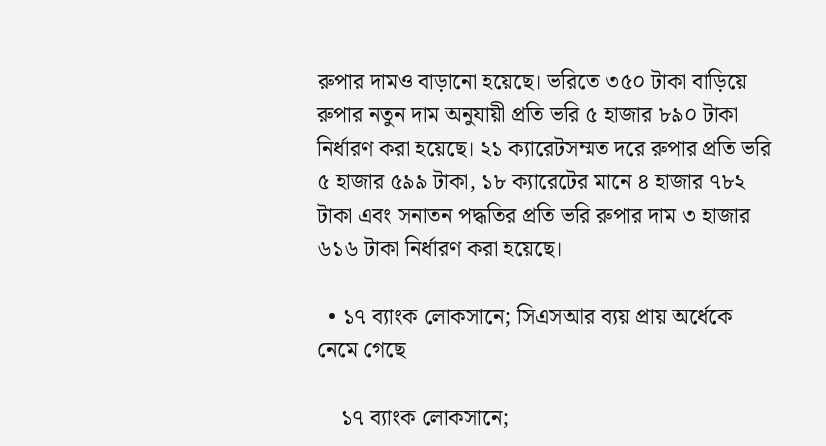রুপার দামও বাড়ানো হয়েছে। ভরিতে ৩৫০ টাকা বাড়িয়ে রুপার নতুন দাম অনুযায়ী প্রতি ভরি ৫ হাজার ৮৯০ টাকা নির্ধারণ করা হয়েছে। ২১ ক্যারেটসম্মত দরে রুপার প্রতি ভরি ৫ হাজার ৫৯৯ টাকা, ১৮ ক্যারেটের মানে ৪ হাজার ৭৮২ টাকা এবং সনাতন পদ্ধতির প্রতি ভরি রুপার দাম ৩ হাজার ৬১৬ টাকা নির্ধারণ করা হয়েছে।

  • ১৭ ব্যাংক লোকসানে; সিএসআর ব্যয় প্রায় অর্ধেকে নেমে গেছে

    ১৭ ব্যাংক লোকসানে;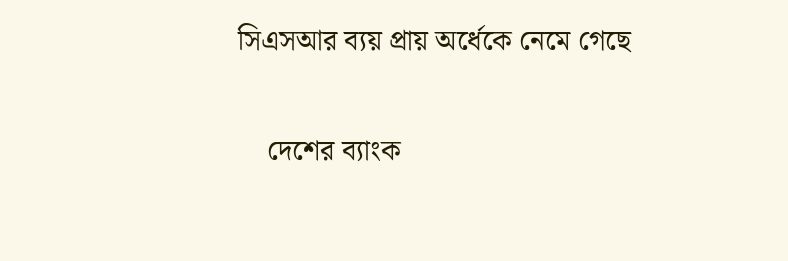সিএসআর ব্যয় প্রায় অর্ধেকে নেমে গেছে

    দেশের ব্যাংক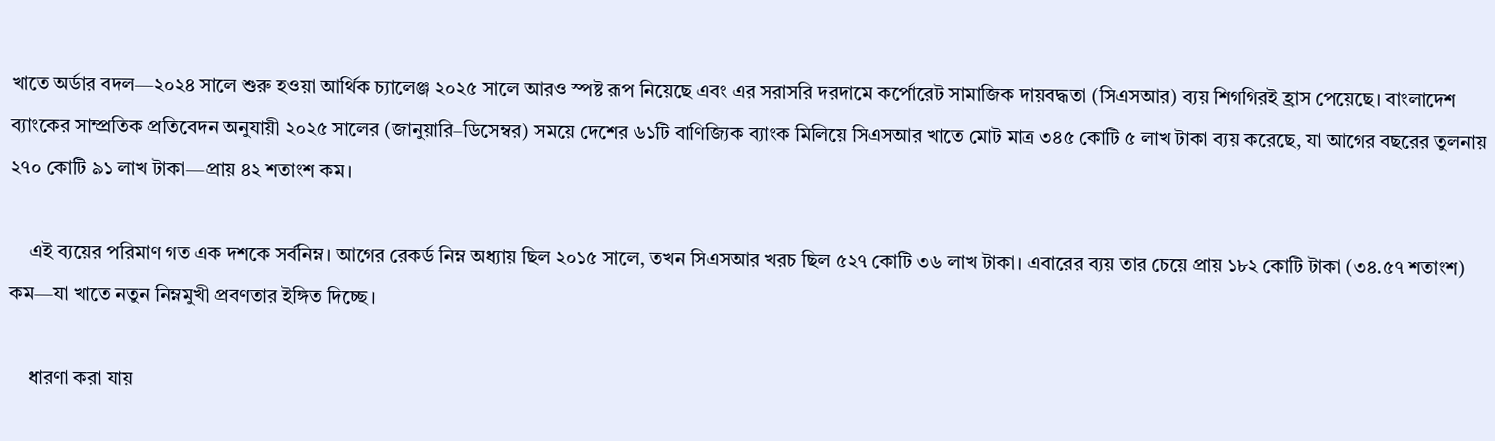খাতে অর্ডার বদল—২০২৪ সালে শুরু হওয়া আর্থিক চ্যালেঞ্জ ২০২৫ সালে আরও স্পষ্ট রূপ নিয়েছে এবং এর সরাসরি দরদামে কর্পোরেট সামাজিক দায়বদ্ধতা (সিএসআর) ব্যয় শিগগিরই হ্রাস পেয়েছে। বাংলাদেশ ব্যাংকের সাম্প্রতিক প্রতিবেদন অনুযায়ী ২০২৫ সালের (জানুয়ারি–ডিসেম্বর) সময়ে দেশের ৬১টি বাণিজ্যিক ব্যাংক মিলিয়ে সিএসআর খাতে মোট মাত্র ৩৪৫ কোটি ৫ লাখ টাকা ব্যয় করেছে, যা আগের বছরের তুলনায় ২৭০ কোটি ৯১ লাখ টাকা—প্রায় ৪২ শতাংশ কম।

    এই ব্যয়ের পরিমাণ গত এক দশকে সর্বনিম্ন। আগের রেকর্ড নিম্ন অধ্যায় ছিল ২০১৫ সালে, তখন সিএসআর খরচ ছিল ৫২৭ কোটি ৩৬ লাখ টাকা। এবারের ব্যয় তার চেয়ে প্রায় ১৮২ কোটি টাকা (৩৪.৫৭ শতাংশ) কম—যা খাতে নতুন নিম্নমুখী প্রবণতার ইঙ্গিত দিচ্ছে।

    ধারণা করা যায়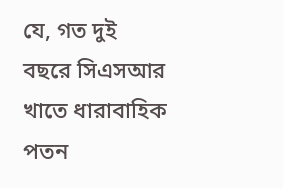যে, গত দুই বছরে সিএসআর খাতে ধারাবাহিক পতন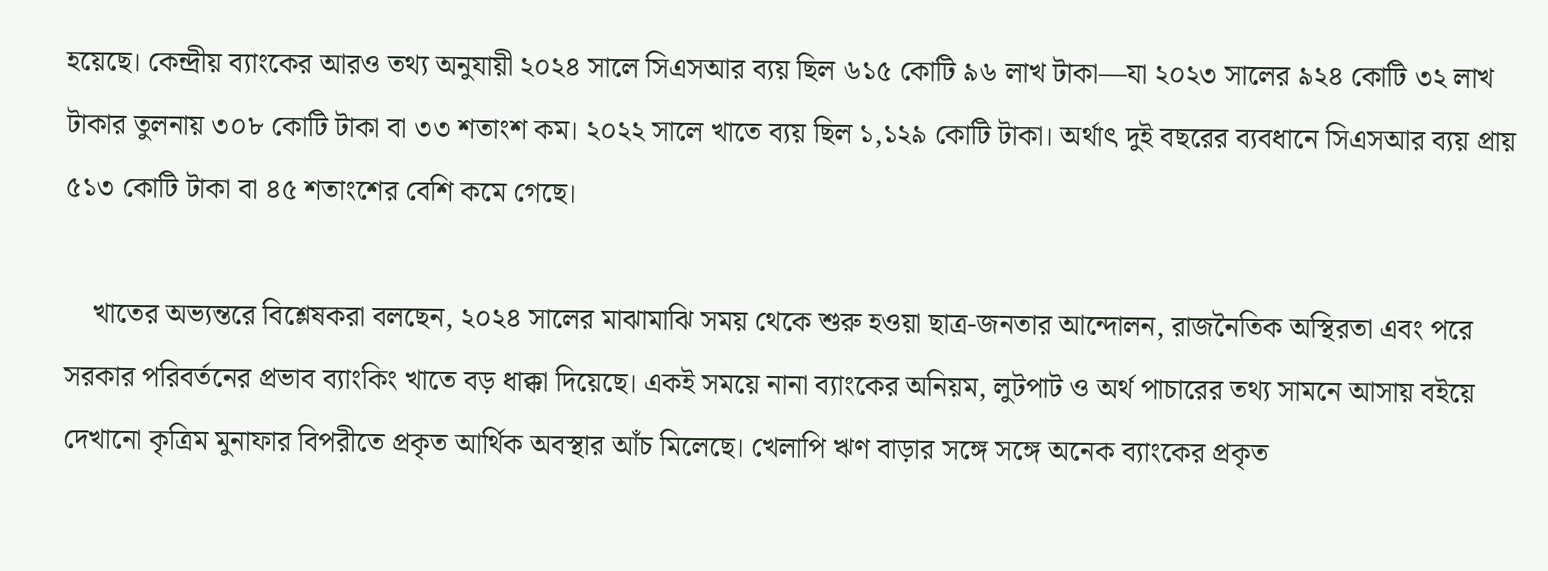হয়েছে। কেন্দ্রীয় ব্যাংকের আরও তথ্য অনুযায়ী ২০২৪ সালে সিএসআর ব্যয় ছিল ৬১৫ কোটি ৯৬ লাখ টাকা—যা ২০২৩ সালের ৯২৪ কোটি ৩২ লাখ টাকার তুলনায় ৩০৮ কোটি টাকা বা ৩৩ শতাংশ কম। ২০২২ সালে খাতে ব্যয় ছিল ১,১২৯ কোটি টাকা। অর্থাৎ দুই বছরের ব্যবধানে সিএসআর ব্যয় প্রায় ৫১৩ কোটি টাকা বা ৪৫ শতাংশের বেশি কমে গেছে।

    খাতের অভ্যন্তরে বিশ্লেষকরা বলছেন, ২০২৪ সালের মাঝামাঝি সময় থেকে শুরু হওয়া ছাত্র-জনতার আন্দোলন, রাজনৈতিক অস্থিরতা এবং পরে সরকার পরিবর্তনের প্রভাব ব্যাংকিং খাতে বড় ধাক্কা দিয়েছে। একই সময়ে নানা ব্যাংকের অনিয়ম, লুটপাট ও অর্থ পাচারের তথ্য সামনে আসায় বইয়ে দেখানো কৃত্রিম মুনাফার বিপরীতে প্রকৃত আর্থিক অবস্থার আঁচ মিলেছে। খেলাপি ঋণ বাড়ার সঙ্গে সঙ্গে অনেক ব্যাংকের প্রকৃত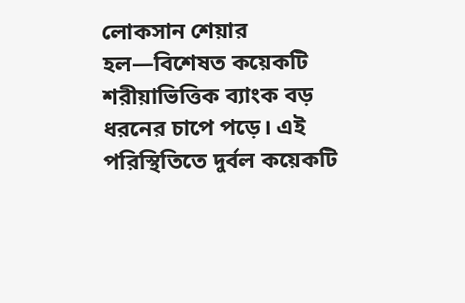লোকসান শেয়ার হল—বিশেষত কয়েকটি শরীয়াভিত্তিক ব্যাংক বড় ধরনের চাপে পড়ে। এই পরিস্থিতিতে দুর্বল কয়েকটি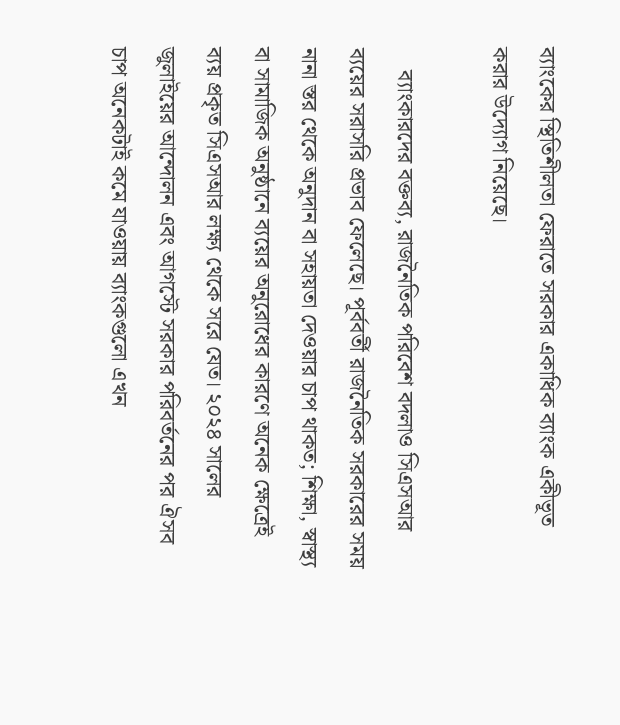ব্যাংকের স্থিতিশীলতা ফেরাতে সরকার একাধিক ব্যাংক একীভূত করার উদ্যোগ নিয়েছে।

    ব্যাংকারদের বক্তব্য, রাজনৈতিক পরিবেশ বদলাও সিএসআর ব্যয়ের সরাসরি প্রভাব ফেলেছে। পূর্ববর্তী রাজনৈতিক সরকারের সময় নানা স্তর থেকে অনুদান বা সহায়তা দেওয়ার চাপ থাকত; শিক্ষা, স্বাস্থ্য বা সামাজিক অনুষ্ঠানে ব্যয়ের অনুরোধের কারণে অনেক ক্ষেত্রেই ব্যয় প্রকৃত সিএসআর লক্ষ্য থেকে সরে যেত। ২০২৪ সালের জুলাইয়ের আন্দোলন এবং আগস্টে সরকার পরিবর্তনের পর ঐসব চাপ অনেকটাই কমে যাওয়ায় ব্যাংকগুলো এখন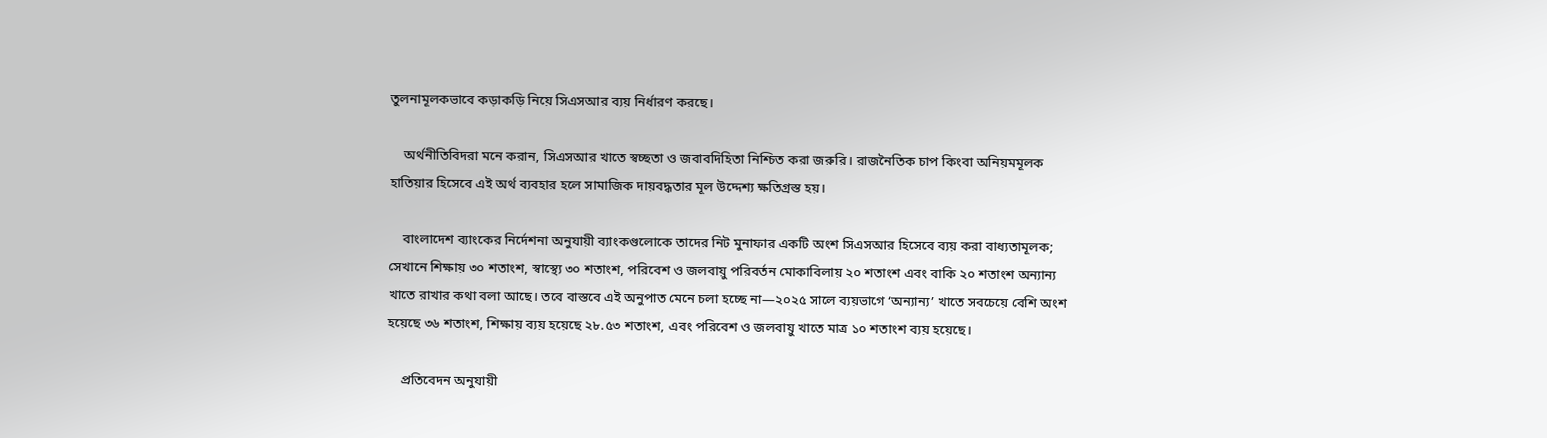তুলনামূলকভাবে কড়াকড়ি নিয়ে সিএসআর ব্যয় নির্ধারণ করছে।

    অর্থনীতিবিদরা মনে করান, সিএসআর খাতে স্বচ্ছতা ও জবাবদিহিতা নিশ্চিত করা জরুরি। রাজনৈতিক চাপ কিংবা অনিয়মমূলক হাতিয়ার হিসেবে এই অর্থ ব্যবহার হলে সামাজিক দায়বদ্ধতার মূল উদ্দেশ্য ক্ষতিগ্রস্ত হয়।

    বাংলাদেশ ব্যাংকের নির্দেশনা অনুযায়ী ব্যাংকগুলোকে তাদের নিট মুনাফার একটি অংশ সিএসআর হিসেবে ব্যয় করা বাধ্যতামূলক; সেখানে শিক্ষায় ৩০ শতাংশ, স্বাস্থ্যে ৩০ শতাংশ, পরিবেশ ও জলবায়ু পরিবর্তন মোকাবিলায় ২০ শতাংশ এবং বাকি ২০ শতাংশ অন্যান্য খাতে রাখার কথা বলা আছে। তবে বাস্তবে এই অনুপাত মেনে চলা হচ্ছে না—২০২৫ সালে ব্যয়ভাগে ‘অন্যান্য’ খাতে সবচেয়ে বেশি অংশ হয়েছে ৩৬ শতাংশ, শিক্ষায় ব্যয় হয়েছে ২৮.৫৩ শতাংশ, এবং পরিবেশ ও জলবায়ু খাতে মাত্র ১০ শতাংশ ব্যয় হয়েছে।

    প্রতিবেদন অনুযায়ী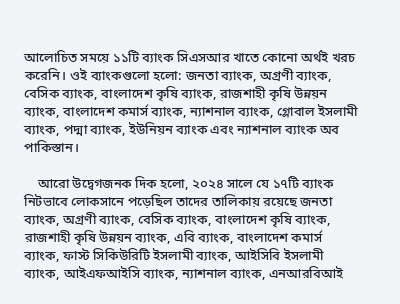আলোচিত সময়ে ১১টি ব্যাংক সিএসআর খাতে কোনো অর্থই খরচ করেনি। ওই ব্যাংকগুলো হলো: জনতা ব্যাংক, অগ্রণী ব্যাংক, বেসিক ব্যাংক, বাংলাদেশ কৃষি ব্যাংক, রাজশাহী কৃষি উন্নয়ন ব্যাংক, বাংলাদেশ কমার্স ব্যাংক, ন্যাশনাল ব্যাংক, গ্লোবাল ইসলামী ব্যাংক, পদ্মা ব্যাংক, ইউনিয়ন ব্যাংক এবং ন্যাশনাল ব্যাংক অব পাকিস্তান।

    আরো উদ্বেগজনক দিক হলো, ২০২৪ সালে যে ১৭টি ব্যাংক নিটভাবে লোকসানে পড়েছিল তাদের তালিকায় রয়েছে জনতা ব্যাংক, অগ্রণী ব্যাংক, বেসিক ব্যাংক, বাংলাদেশ কৃষি ব্যাংক, রাজশাহী কৃষি উন্নয়ন ব্যাংক, এবি ব্যাংক, বাংলাদেশ কমার্স ব্যাংক, ফাস্ট সিকিউরিটি ইসলামী ব্যাংক, আইসিবি ইসলামী ব্যাংক, আইএফআইসি ব্যাংক, ন্যাশনাল ব্যাংক, এনআরবিআই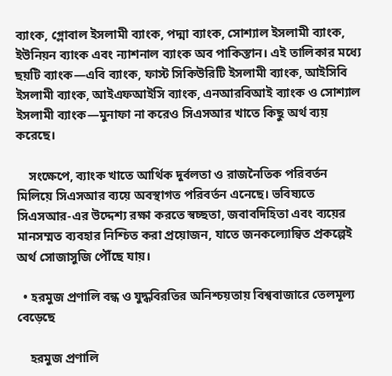ব্যাংক, গ্লোবাল ইসলামী ব্যাংক, পদ্মা ব্যাংক, সোশ্যাল ইসলামী ব্যাংক, ইউনিয়ন ব্যাংক এবং ন্যাশনাল ব্যাংক অব পাকিস্তান। এই তালিকার মধ্যে ছয়টি ব্যাংক—এবি ব্যাংক, ফাস্ট সিকিউরিটি ইসলামী ব্যাংক, আইসিবি ইসলামী ব্যাংক, আইএফআইসি ব্যাংক, এনআরবিআই ব্যাংক ও সোশ্যাল ইসলামী ব্যাংক—মুনাফা না করেও সিএসআর খাতে কিছু অর্থ ব্যয় করেছে।

    সংক্ষেপে, ব্যাংক খাতে আর্থিক দুর্বলতা ও রাজনৈতিক পরিবর্তন মিলিয়ে সিএসআর ব্যয়ে অবস্থাগত পরিবর্তন এনেছে। ভবিষ্যতে সিএসআর-এর উদ্দেশ্য রক্ষা করতে স্বচ্ছতা, জবাবদিহিতা এবং ব্যয়ের মানসম্মত ব্যবহার নিশ্চিত করা প্রয়োজন, যাতে জনকল্যোন্বিত প্রকল্পেই অর্থ সোজাসুজি পৌঁছে যায়।

  • হরমুজ প্রণালি বন্ধ ও যুদ্ধবিরতির অনিশ্চয়তায় বিশ্ববাজারে তেলমূল্য বেড়েছে

    হরমুজ প্রণালি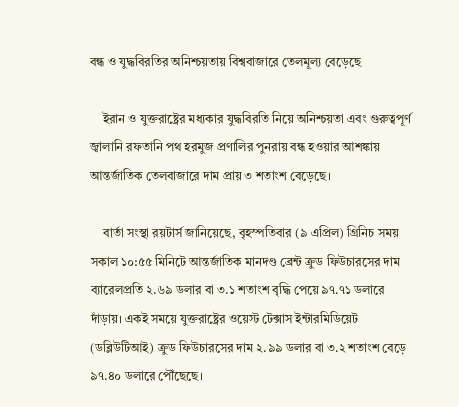বন্ধ ও যুদ্ধবিরতির অনিশ্চয়তায় বিশ্ববাজারে তেলমূল্য বেড়েছে

    ইরান ও যুক্তরাষ্ট্রের মধ্যকার যুদ্ধবিরতি নিয়ে অনিশ্চয়তা এবং গুরুত্বপূর্ণ জ্বালানি রফতানি পথ হরমুজ প্রণালির পুনরায় বন্ধ হওয়ার আশঙ্কায় আন্তর্জাতিক তেলবাজারে দাম প্রায় ৩ শতাংশ বেড়েছে।

    বার্তা সংস্থা রয়টার্স জানিয়েছে, বৃহস্পতিবার (৯ এপ্রিল) গ্রিনিচ সময় সকাল ১০:৫৫ মিনিটে আন্তর্জাতিক মানদণ্ড ব্রেন্ট ক্রুড ফিউচারসের দাম ব্যারেলপ্রতি ২.৬৯ ডলার বা ৩.১ শতাংশ বৃদ্ধি পেয়ে ৯৭.৭১ ডলারে দাঁড়ায়। একই সময়ে যুক্তরাষ্ট্রের ওয়েস্ট টেক্সাস ইন্টারমিডিয়েট (ডব্লিউটিআই) ক্রুড ফিউচারসের দাম ২.৯৯ ডলার বা ৩.২ শতাংশ বেড়ে ৯৭.৪০ ডলারে পৌঁছেছে।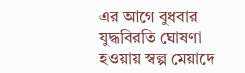এর আগে বুধবার যুদ্ধবিরতি ঘোষণা হওয়ায় স্বল্প মেয়াদে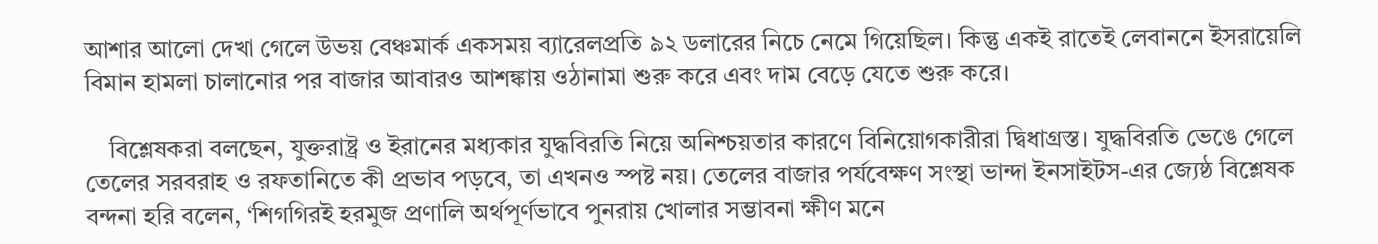আশার আলো দেখা গেলে উভয় বেঞ্চমার্ক একসময় ব্যারেলপ্রতি ৯২ ডলারের নিচে নেমে গিয়েছিল। কিন্তু একই রাতেই লেবাননে ইসরায়েলি বিমান হামলা চালানোর পর বাজার আবারও আশঙ্কায় ওঠানামা শুরু করে এবং দাম বেড়ে যেতে শুরু করে।

    বিশ্লেষকরা বলছেন, যুক্তরাষ্ট্র ও ইরানের মধ্যকার যুদ্ধবিরতি নিয়ে অনিশ্চয়তার কারণে বিনিয়োগকারীরা দ্বিধাগ্রস্ত। যুদ্ধবিরতি ভেঙে গেলে তেলের সরবরাহ ও রফতানিতে কী প্রভাব পড়বে, তা এখনও স্পষ্ট নয়। তেলের বাজার পর্যবেক্ষণ সংস্থা ভান্দা ইনসাইটস-এর জ্যেষ্ঠ বিশ্লেষক বন্দনা হরি বলেন, ‘শিগগিরই হরমুজ প্রণালি অর্থপূর্ণভাবে পুনরায় খোলার সম্ভাবনা ক্ষীণ মনে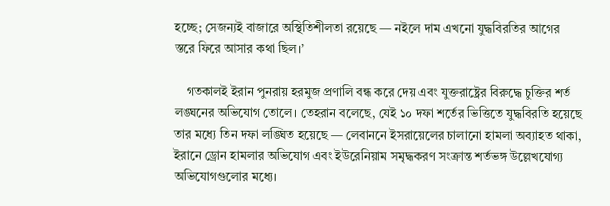হচ্ছে; সেজন্যই বাজারে অস্থিতিশীলতা রয়েছে — নইলে দাম এখনো যুদ্ধবিরতির আগের স্তরে ফিরে আসার কথা ছিল।’

    গতকালই ইরান পুনরায় হরমুজ প্রণালি বন্ধ করে দেয় এবং যুক্তরাষ্ট্রের বিরুদ্ধে চুক্তির শর্ত লঙ্ঘনের অভিযোগ তোলে। তেহরান বলেছে, যেই ১০ দফা শর্তের ভিত্তিতে যুদ্ধবিরতি হয়েছে তার মধ্যে তিন দফা লঙ্ঘিত হয়েছে — লেবাননে ইসরায়েলের চালানো হামলা অব্যাহত থাকা, ইরানে ড্রোন হামলার অভিযোগ এবং ইউরেনিয়াম সমৃদ্ধকরণ সংক্রান্ত শর্তভঙ্গ উল্লেখযোগ্য অভিযোগগুলোর মধ্যে।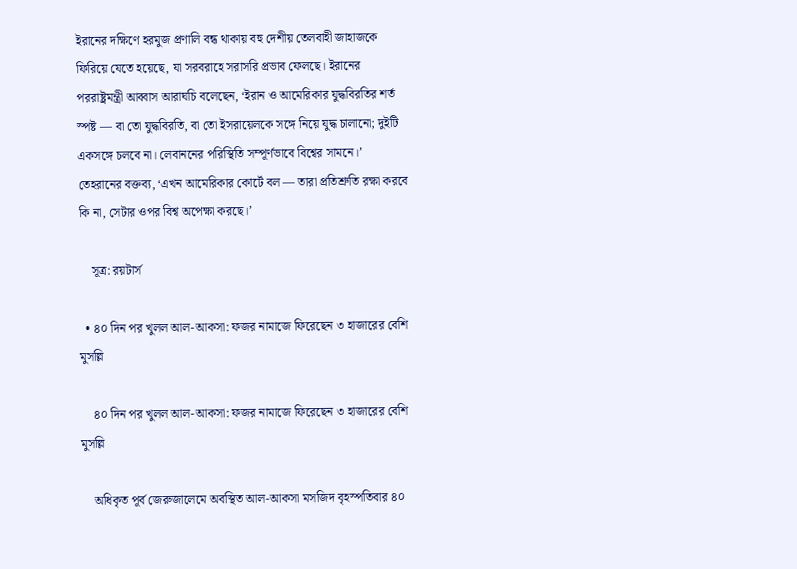ইরানের দক্ষিণে হরমুজ প্রণালি বন্ধ থাকায় বহু দেশীয় তেলবাহী জাহাজকে ফিরিয়ে যেতে হয়েছে, যা সরবরাহে সরাসরি প্রভাব ফেলছে। ইরানের পররাষ্ট্রমন্ত্রী আব্বাস আরাঘচি বলেছেন, ‘ইরান ও আমেরিকার যুদ্ধবিরতির শর্ত স্পষ্ট — বা তো যুদ্ধবিরতি, বা তো ইসরায়েলকে সঙ্গে নিয়ে যুদ্ধ চালানো; দুইটি একসঙ্গে চলবে না। লেবাননের পরিস্থিতি সম্পূর্ণভাবে বিশ্বের সামনে।’ তেহরানের বক্তব্য, ‘এখন আমেরিকার কোর্টে বল — তারা প্রতিশ্রুতি রক্ষা করবে কি না, সেটার ওপর বিশ্ব অপেক্ষা করছে।’

    সূত্র: রয়টার্স

  • ৪০ দিন পর খুলল আল-আকসা: ফজর নামাজে ফিরেছেন ৩ হাজারের বেশি মুসল্লি

    ৪০ দিন পর খুলল আল-আকসা: ফজর নামাজে ফিরেছেন ৩ হাজারের বেশি মুসল্লি

    অধিকৃত পূর্ব জেরুজালেমে অবস্থিত আল-আকসা মসজিদ বৃহস্পতিবার ৪০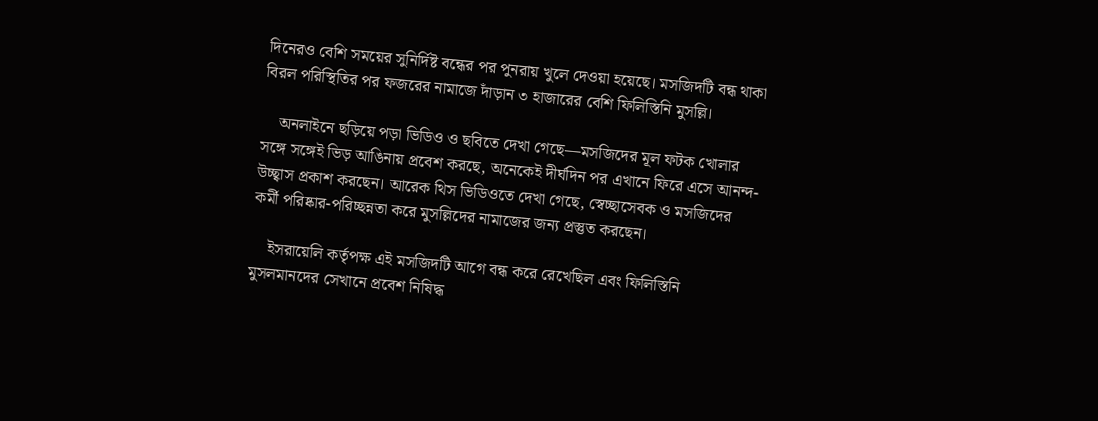দিনেরও বেশি সময়ের সুনির্দিষ্ট বন্ধের পর পুনরায় খুলে দেওয়া হয়েছে। মসজিদটি বন্ধ থাকা বিরল পরিস্থিতির পর ফজরের নামাজে দাঁড়ান ৩ হাজারের বেশি ফিলিস্তিনি মুসল্লি।

    অনলাইনে ছড়িয়ে পড়া ভিডিও ও ছবিতে দেখা গেছে—মসজিদের মূল ফটক খোলার সঙ্গে সঙ্গেই ভিড় আঙিনায় প্রবেশ করছে, অনেকেই দীর্ঘদিন পর এখানে ফিরে এসে আনন্দ-উচ্ছ্বাস প্রকাশ করছেন। আরেক থিস ভিডিওতে দেখা গেছে, স্বেচ্ছাসেবক ও মসজিদের কর্মী পরিষ্কার-পরিচ্ছন্নতা করে মুসল্লিদের নামাজের জন্য প্রস্তুত করছেন।

    ইসরায়েলি কর্তৃপক্ষ এই মসজিদটি আগে বন্ধ করে রেখেছিল এবং ফিলিস্তিনি মুসলমানদের সেখানে প্রবেশ নিষিদ্ধ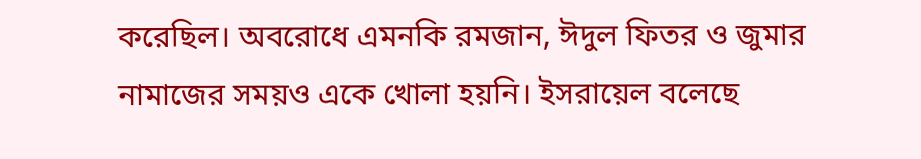করেছিল। অবরোধে এমনকি রমজান, ঈদুল ফিতর ও জুমার নামাজের সময়ও একে খোলা হয়নি। ইসরায়েল বলেছে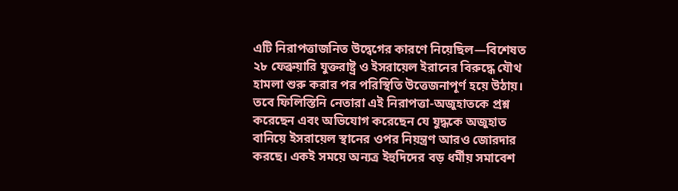এটি নিরাপত্তাজনিত উদ্বেগের কারণে নিয়েছিল—বিশেষত ২৮ ফেব্রুয়ারি যুক্তরাষ্ট্র ও ইসরায়েল ইরানের বিরুদ্ধে যৌথ হামলা শুরু করার পর পরিস্থিতি উত্তেজনাপূর্ণ হয়ে উঠায়। তবে ফিলিস্তিনি নেতারা এই নিরাপত্তা-অজুহাতকে প্রশ্ন করেছেন এবং অভিযোগ করেছেন যে যুদ্ধকে অজুহাত বানিয়ে ইসরায়েল স্থানের ওপর নিয়ন্ত্রণ আরও জোরদার করছে। একই সময়ে অন্যত্র ইহুদিদের বড় ধর্মীয় সমাবেশ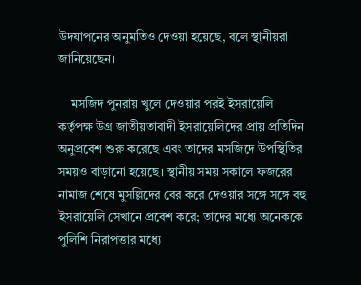উদযাপনের অনুমতিও দেওয়া হয়েছে, বলে স্থানীয়রা জানিয়েছেন।

    মসজিদ পুনরায় খুলে দেওয়ার পরই ইসরায়েলি কর্তৃপক্ষ উগ্র জাতীয়তাবাদী ইসরায়েলিদের প্রায় প্রতিদিন অনুপ্রবেশ শুরু করেছে এবং তাদের মসজিদে উপস্থিতির সময়ও বাড়ানো হয়েছে। স্থানীয় সময় সকালে ফজরের নামাজ শেষে মুসল্লিদের বের করে দেওয়ার সঙ্গে সঙ্গে বহু ইসরায়েলি সেখানে প্রবেশ করে; তাদের মধ্যে অনেককে পুলিশি নিরাপত্তার মধ্যে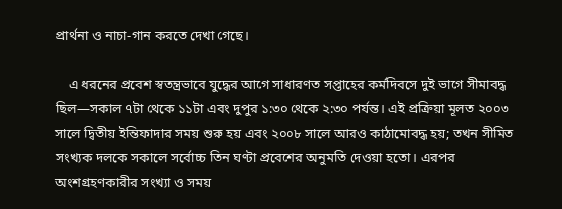প্রার্থনা ও নাচা-গান করতে দেখা গেছে।

    এ ধরনের প্রবেশ স্বতন্ত্রভাবে যুদ্ধের আগে সাধারণত সপ্তাহের কর্মদিবসে দুই ভাগে সীমাবদ্ধ ছিল—সকাল ৭টা থেকে ১১টা এবং দুপুর ১:৩০ থেকে ২:৩০ পর্যন্ত। এই প্রক্রিয়া মূলত ২০০৩ সালে দ্বিতীয় ইন্তিফাদার সময় শুরু হয় এবং ২০০৮ সালে আরও কাঠামোবদ্ধ হয়; তখন সীমিত সংখ্যক দলকে সকালে সর্বোচ্চ তিন ঘণ্টা প্রবেশের অনুমতি দেওয়া হতো। এরপর অংশগ্রহণকারীর সংখ্যা ও সময়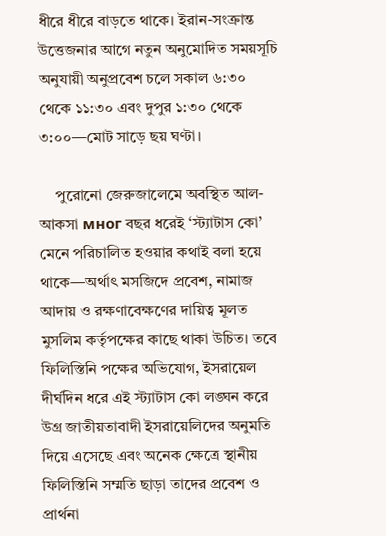ধীরে ধীরে বাড়তে থাকে। ইরান-সংক্রান্ত উত্তেজনার আগে নতুন অনুমোদিত সময়সূচি অনুযায়ী অনুপ্রবেশ চলে সকাল ৬:৩০ থেকে ১১:৩০ এবং দুপুর ১:৩০ থেকে ৩:০০—মোট সাড়ে ছয় ঘণ্টা।

    পুরোনো জেরুজালেমে অবস্থিত আল-আকসা мног বছর ধরেই ‘স্ট্যাটাস কো’ মেনে পরিচালিত হওয়ার কথাই বলা হয়ে থাকে—অর্থাৎ মসজিদে প্রবেশ, নামাজ আদায় ও রক্ষণাবেক্ষণের দায়িত্ব মূলত মুসলিম কর্তৃপক্ষের কাছে থাকা উচিত। তবে ফিলিস্তিনি পক্ষের অভিযোগ, ইসরায়েল দীর্ঘদিন ধরে এই স্ট্যাটাস কো লঙ্ঘন করে উগ্র জাতীয়তাবাদী ইসরায়েলিদের অনুমতি দিয়ে এসেছে এবং অনেক ক্ষেত্রে স্থানীয় ফিলিস্তিনি সম্মতি ছাড়া তাদের প্রবেশ ও প্রার্থনা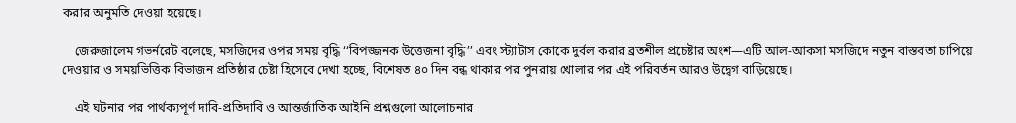করার অনুমতি দেওয়া হয়েছে।

    জেরুজালেম গভর্নরেট বলেছে, মসজিদের ওপর সময় বৃদ্ধি ‘‘বিপজ্জনক উত্তেজনা বৃদ্ধি’’ এবং স্ট্যাটাস কোকে দুর্বল করার ব্রতশীল প্রচেষ্টার অংশ—এটি আল-আকসা মসজিদে নতুন বাস্তবতা চাপিয়ে দেওয়ার ও সময়ভিত্তিক বিভাজন প্রতিষ্ঠার চেষ্টা হিসেবে দেখা হচ্ছে, বিশেষত ৪০ দিন বন্ধ থাকার পর পুনরায় খোলার পর এই পরিবর্তন আরও উদ্বেগ বাড়িয়েছে।

    এই ঘটনার পর পার্থক্যপূর্ণ দাবি-প্রতিদাবি ও আন্তর্জাতিক আইনি প্রশ্নগুলো আলোচনার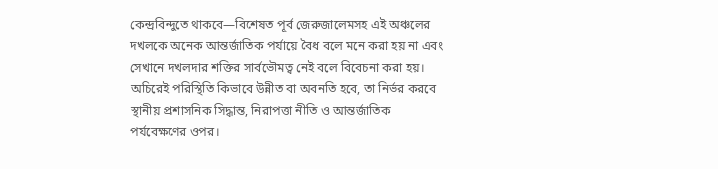কেন্দ্রবিন্দুতে থাকবে—বিশেষত পূর্ব জেরুজালেমসহ এই অঞ্চলের দখলকে অনেক আন্তর্জাতিক পর্যায়ে বৈধ বলে মনে করা হয় না এবং সেখানে দখলদার শক্তির সার্বভৌমত্ব নেই বলে বিবেচনা করা হয়। অচিরেই পরিস্থিতি কিভাবে উন্নীত বা অবনতি হবে, তা নির্ভর করবে স্থানীয় প্রশাসনিক সিদ্ধান্ত, নিরাপত্তা নীতি ও আন্তর্জাতিক পর্যবেক্ষণের ওপর।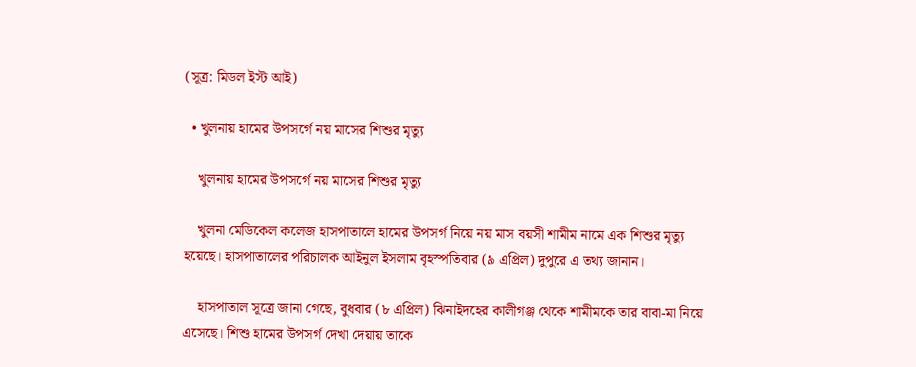(সূত্র: মিডল ইস্ট আই)

  • খুলনায় হামের উপসর্গে নয় মাসের শিশুর মৃত্যু

    খুলনায় হামের উপসর্গে নয় মাসের শিশুর মৃত্যু

    খুলনা মেডিকেল কলেজ হাসপাতালে হামের উপসর্গ নিয়ে নয় মাস বয়সী শামীম নামে এক শিশুর মৃত্যু হয়েছে। হাসপাতালের পরিচালক আইনুল ইসলাম বৃহস্পতিবার (৯ এপ্রিল) দুপুরে এ তথ্য জানান।

    হাসপাতাল সূত্রে জানা গেছে, বুধবার (৮ এপ্রিল) ঝিনাইদহের কালীগঞ্জ থেকে শামীমকে তার বাবা-মা নিয়ে এসেছে। শিশু হামের উপসর্গ দেখা দেয়ায় তাকে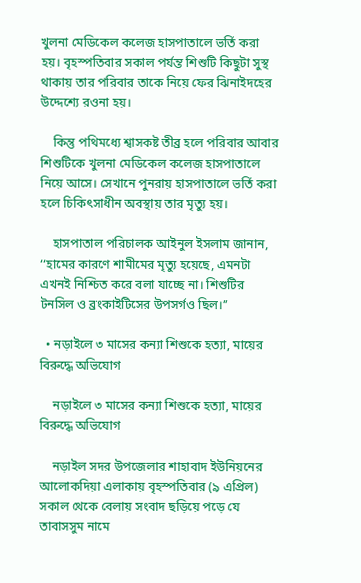খুলনা মেডিকেল কলেজ হাসপাতালে ভর্তি করা হয়। বৃহস্পতিবার সকাল পর্যন্ত শিশুটি কিছুটা সুস্থ থাকায় তার পরিবার তাকে নিয়ে ফের ঝিনাইদহের উদ্দেশ্যে রওনা হয়।

    কিন্তু পথিমধ্যে শ্বাসকষ্ট তীব্র হলে পরিবার আবার শিশুটিকে খুলনা মেডিকেল কলেজ হাসপাতালে নিয়ে আসে। সেখানে পুনরায় হাসপাতালে ভর্তি করা হলে চিকিৎসাধীন অবস্থায় তার মৃত্যু হয়।

    হাসপাতাল পরিচালক আইনুল ইসলাম জানান, ‘‘হামের কারণে শামীমের মৃত্যু হয়েছে, এমনটা এখনই নিশ্চিত করে বলা যাচ্ছে না। শিশুটির টনসিল ও ব্রংকাইটিসের উপসর্গও ছিল।’’

  • নড়াইলে ৩ মাসের কন্যা শিশুকে হত্যা, মায়ের বিরুদ্ধে অভিযোগ

    নড়াইলে ৩ মাসের কন্যা শিশুকে হত্যা, মায়ের বিরুদ্ধে অভিযোগ

    নড়াইল সদর উপজেলার শাহাবাদ ইউনিয়নের আলোকদিয়া এলাকায় বৃহস্পতিবার (৯ এপ্রিল) সকাল থেকে বেলায় সংবাদ ছড়িয়ে পড়ে যে তাবাসসুম নামে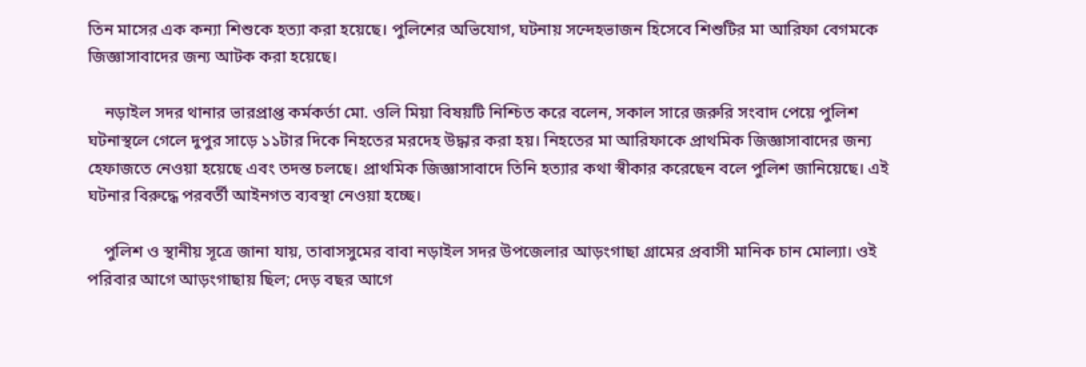তিন মাসের এক কন্যা শিশুকে হত্যা করা হয়েছে। পুলিশের অভিযোগ, ঘটনায় সন্দেহভাজন হিসেবে শিশুটির মা আরিফা বেগমকে জিজ্ঞাসাবাদের জন্য আটক করা হয়েছে।

    নড়াইল সদর থানার ভারপ্রাপ্ত কর্মকর্তা মো. ওলি মিয়া বিষয়টি নিশ্চিত করে বলেন, সকাল সারে জরুরি সংবাদ পেয়ে পুলিশ ঘটনাস্থলে গেলে দুপুর সাড়ে ১১টার দিকে নিহতের মরদেহ উদ্ধার করা হয়। নিহতের মা আরিফাকে প্রাথমিক জিজ্ঞাসাবাদের জন্য হেফাজতে নেওয়া হয়েছে এবং তদন্ত চলছে। প্রাথমিক জিজ্ঞাসাবাদে তিনি হত্যার কথা স্বীকার করেছেন বলে পুলিশ জানিয়েছে। এই ঘটনার বিরুদ্ধে পরবর্তী আইনগত ব্যবস্থা নেওয়া হচ্ছে।

    পুলিশ ও স্থানীয় সূত্রে জানা যায়, তাবাসসুমের বাবা নড়াইল সদর উপজেলার আড়ংগাছা গ্রামের প্রবাসী মানিক চান মোল্যা। ওই পরিবার আগে আড়ংগাছায় ছিল; দেড় বছর আগে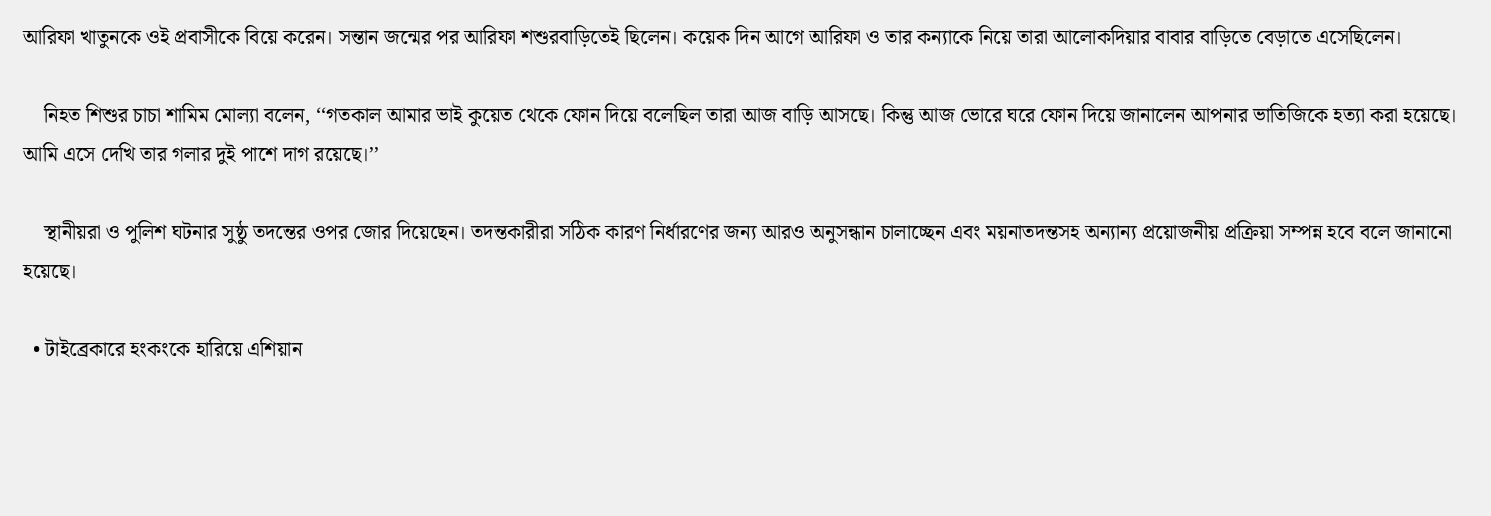আরিফা খাতুনকে ওই প্রবাসীকে বিয়ে করেন। সন্তান জন্মের পর আরিফা শশুরবাড়িতেই ছিলেন। কয়েক দিন আগে আরিফা ও তার কন্যাকে নিয়ে তারা আলোকদিয়ার বাবার বাড়িতে বেড়াতে এসেছিলেন।

    নিহত শিশুর চাচা শামিম মোল্যা বলেন, ‘‘গতকাল আমার ভাই কুয়েত থেকে ফোন দিয়ে বলেছিল তারা আজ বাড়ি আসছে। কিন্তু আজ ভোরে ঘরে ফোন দিয়ে জানালেন আপনার ভাতিজিকে হত্যা করা হয়েছে। আমি এসে দেখি তার গলার দুই পাশে দাগ রয়েছে।’’

    স্থানীয়রা ও পুলিশ ঘটনার সুষ্ঠু তদন্তের ওপর জোর দিয়েছেন। তদন্তকারীরা সঠিক কারণ নির্ধারণের জন্য আরও অনুসন্ধান চালাচ্ছেন এবং ময়নাতদন্তসহ অন্যান্য প্রয়োজনীয় প্রক্রিয়া সম্পন্ন হবে বলে জানানো হয়েছে।

  • টাইব্রেকারে হংকংকে হারিয়ে এশিয়ান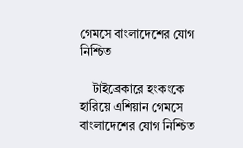গেমসে বাংলাদেশের যোগ নিশ্চিত

    টাইব্রেকারে হংকংকে হারিয়ে এশিয়ান গেমসে বাংলাদেশের যোগ নিশ্চিত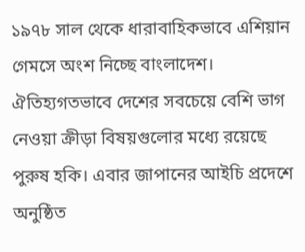১৯৭৮ সাল থেকে ধারাবাহিকভাবে এশিয়ান গেমসে অংশ নিচ্ছে বাংলাদেশ। ঐতিহ্যগতভাবে দেশের সবচেয়ে বেশি ভাগ নেওয়া ক্রীড়া বিষয়গুলোর মধ্যে রয়েছে পুরুষ হকি। এবার জাপানের আইচি প্রদেশে অনুষ্ঠিত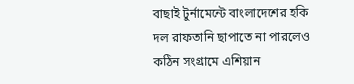বাছাই টুর্নামেন্টে বাংলাদেশের হকি দল রাফতানি ছাপাতে না পারলেও কঠিন সংগ্রামে এশিয়ান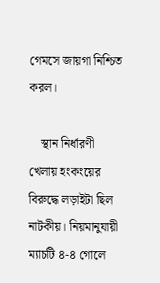গেমসে জায়গা নিশ্চিত করল।

    স্থান নির্ধারণী খেলায় হংকংয়ের বিরুদ্ধে লড়াইটা ছিল নাটকীয়। নিয়মানুযায়ী ম্যাচটি ৪-৪ গোলে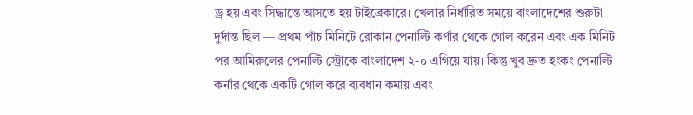ড্র হয় এবং সিদ্ধান্তে আসতে হয় টাইব্রেকারে। খেলার নির্ধারিত সময়ে বাংলাদেশের শুরুটা দুর্দান্ত ছিল — প্রথম পাঁচ মিনিটে রোকান পেনাল্টি কর্ণার থেকে গোল করেন এবং এক মিনিট পর আমিরুলের পেনাল্টি স্ট্রোকে বাংলাদেশ ২-০ এগিয়ে যায়। কিন্তু খুব দ্রুত হংকং পেনাল্টি কর্নার থেকে একটি গোল করে ব্যবধান কমায় এবং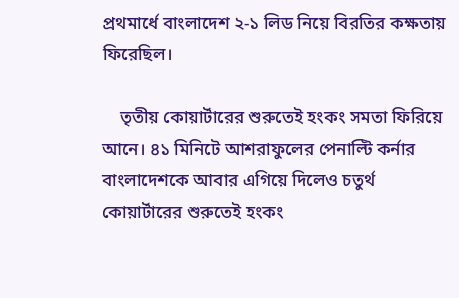প্রথমার্ধে বাংলাদেশ ২-১ লিড নিয়ে বিরতির কক্ষতায় ফিরেছিল।

    তৃতীয় কোয়ার্টারের শুরুতেই হংকং সমতা ফিরিয়ে আনে। ৪১ মিনিটে আশরাফুলের পেনাল্টি কর্নার বাংলাদেশকে আবার এগিয়ে দিলেও চতুর্থ কোয়ার্টারের শুরুতেই হংকং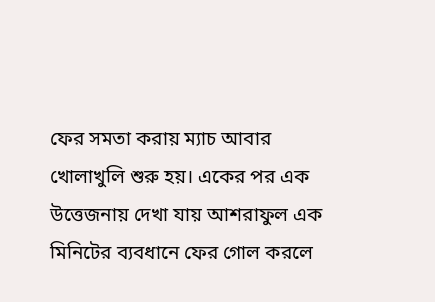ফের সমতা করায় ম্যাচ আবার খোলাখুলি শুরু হয়। একের পর এক উত্তেজনায় দেখা যায় আশরাফুল এক মিনিটের ব্যবধানে ফের গোল করলে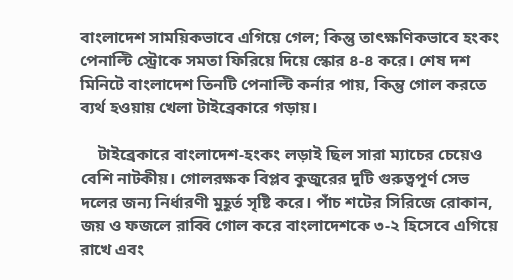বাংলাদেশ সাময়িকভাবে এগিয়ে গেল; কিন্তু তাৎক্ষণিকভাবে হংকং পেনাল্টি স্ট্রোকে সমতা ফিরিয়ে দিয়ে স্কোর ৪-৪ করে। শেষ দশ মিনিটে বাংলাদেশ তিনটি পেনাল্টি কর্নার পায়, কিন্তু গোল করতে ব্যর্থ হওয়ায় খেলা টাইব্রেকারে গড়ায়।

    টাইব্রেকারে বাংলাদেশ-হংকং লড়াই ছিল সারা ম্যাচের চেয়েও বেশি নাটকীয়। গোলরক্ষক বিপ্লব কুজুরের দুটি গুরুত্বপূর্ণ সেভ দলের জন্য নির্ধারণী মুহূর্ত সৃষ্টি করে। পাঁচ শটের সিরিজে রোকান, জয় ও ফজলে রাব্বি গোল করে বাংলাদেশকে ৩-২ হিসেবে এগিয়ে রাখে এবং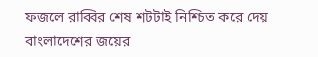ফজলে রাব্বির শেষ শটটাই নিশ্চিত করে দেয় বাংলাদেশের জয়ের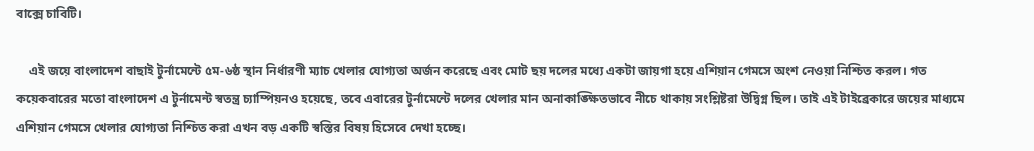বাক্সে চাবিটি।

    এই জয়ে বাংলাদেশ বাছাই টুর্নামেন্টে ৫ম-৬ষ্ঠ স্থান নির্ধারণী ম্যাচ খেলার যোগ্যতা অর্জন করেছে এবং মোট ছয় দলের মধ্যে একটা জায়গা হয়ে এশিয়ান গেমসে অংশ নেওয়া নিশ্চিত করল। গত কয়েকবারের মতো বাংলাদেশ এ টুর্নামেন্ট স্বতন্ত্র চ্যাম্পিয়নও হয়েছে, তবে এবারের টুর্নামেন্টে দলের খেলার মান অনাকাঙ্ক্ষিতভাবে নীচে থাকায় সংশ্লিষ্টরা উদ্বিগ্ন ছিল। তাই এই টাইব্রেকারে জয়ের মাধ্যমে এশিয়ান গেমসে খেলার যোগ্যতা নিশ্চিত করা এখন বড় একটি স্বস্তির বিষয় হিসেবে দেখা হচ্ছে।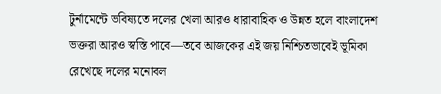টুর্নামেন্টে ভবিষ্যতে দলের খেলা আরও ধারাবাহিক ও উন্নত হলে বাংলাদেশ ভক্তরা আরও স্বস্তি পাবে—তবে আজকের এই জয় নিশ্চিতভাবেই ভূমিকা রেখেছে দলের মনোবল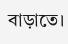বাড়াতে।